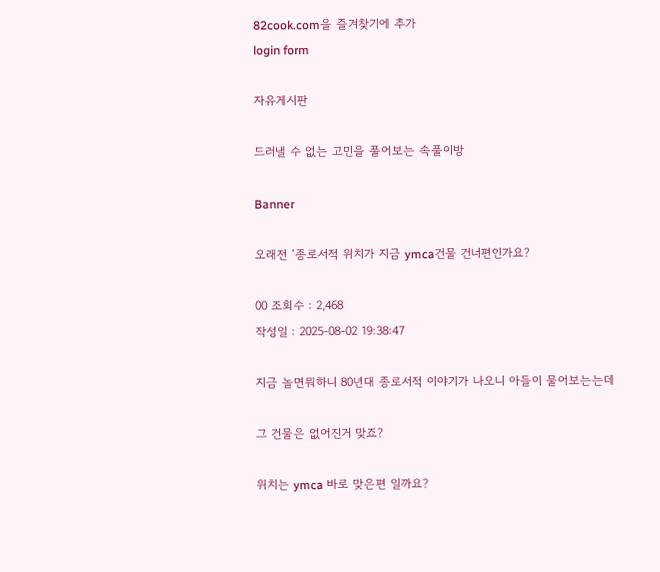82cook.com을 즐겨찾기에 추가
login form

자유게시판

드러낼 수 없는 고민을 풀어보는 속풀이방

Banner

오래전 ‘종로서적 위치가 지금 ymca건물 건너편인가요?

00 조회수 : 2,468
작성일 : 2025-08-02 19:38:47

지금 놀면뭐하니 80년대 종로서적 이야기가 나오니 아들이 물어보는는데

그 건물은 없어진거 맞죠?

위치는 ymca 바로 맞은편 일까요?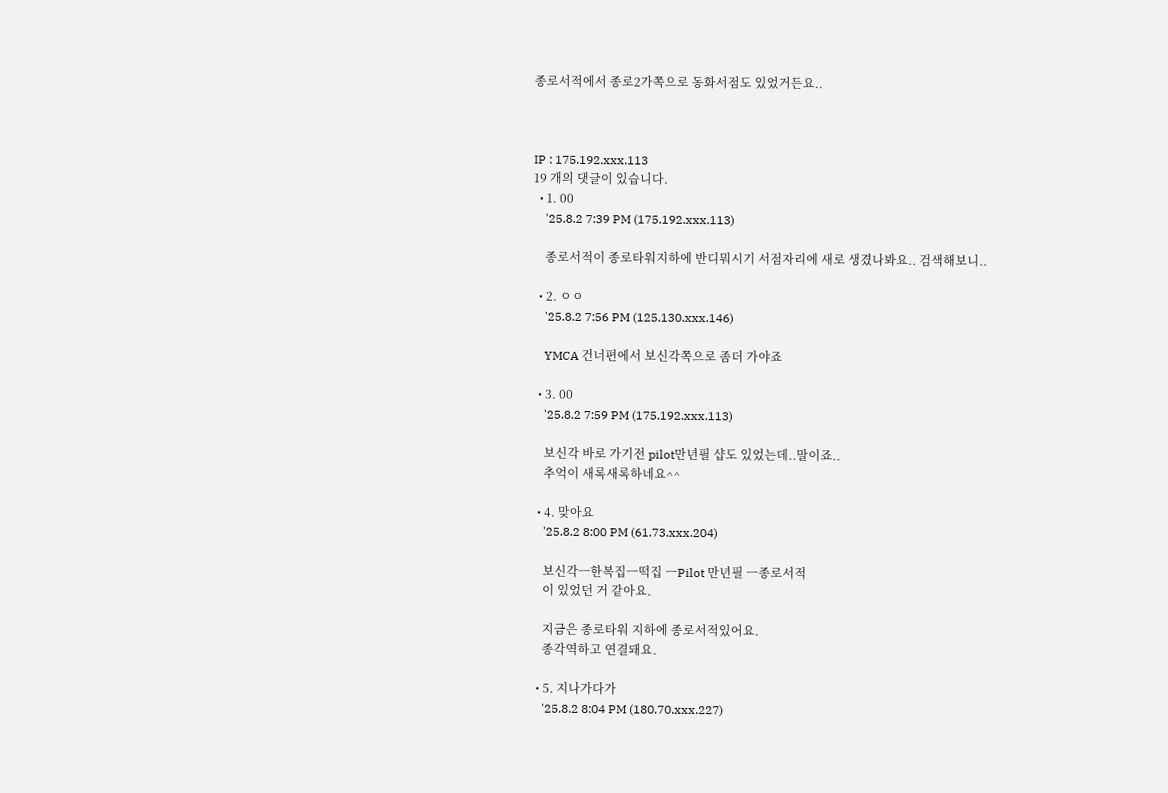종로서적에서 종로2가쪽으로 동화서점도 있었거든요..



IP : 175.192.xxx.113
19 개의 댓글이 있습니다.
  • 1. 00
    '25.8.2 7:39 PM (175.192.xxx.113)

    종로서적이 종로타워지하에 반디뭐시기 서점자리에 새로 생겼나봐요.. 검색해보니..

  • 2. ㅇㅇ
    '25.8.2 7:56 PM (125.130.xxx.146)

    YMCA 건너편에서 보신각쪽으로 좀더 가야죠

  • 3. 00
    '25.8.2 7:59 PM (175.192.xxx.113)

    보신각 바로 가기전 pilot만년필 샵도 있었는데..말이죠..
    추억이 새록새록하네요^^

  • 4. 맞아요
    '25.8.2 8:00 PM (61.73.xxx.204)

    보신각ㅡ한복집ㅡ떡집 ㅡPilot 만년필 ㅡ종로서적
    이 있었던 거 같아요.

    지금은 종로타워 지하에 종로서적있어요.
    종각역하고 연결돼요.

  • 5. 지나가다가
    '25.8.2 8:04 PM (180.70.xxx.227)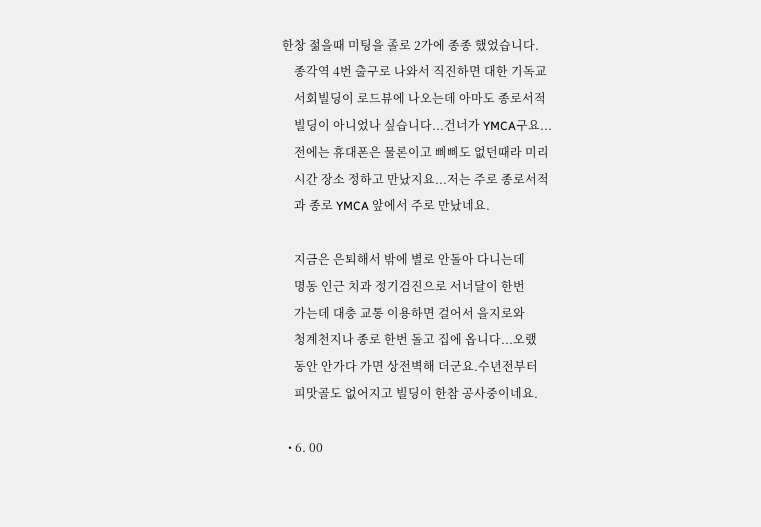한창 젊을때 미팅을 졸로 2가에 종종 했었습니다.
    종각역 4번 출구로 나와서 직진하면 대한 기독교
    서회빌딩이 로드뷰에 나오는데 아마도 종로서적
    빌딩이 아니었나 싶습니다...건너가 YMCA구요...
    전에는 휴대폰은 물론이고 삐삐도 없던때라 미리
    시간 장소 정하고 만났지요...저는 주로 종로서적
    과 종로 YMCA 앞에서 주로 만났네요.

    지금은 은퇴해서 밖에 별로 안돌아 다니는데
    명동 인근 치과 정기검진으로 서너달이 한번
    가는데 대충 교통 이용하면 걸어서 을지로와
    청계천지나 종로 한번 돌고 집에 옵니다...오랬
    동안 안가다 가면 상전벽해 더군요.수년전부터
    피맛골도 없어지고 빌딩이 한참 공사중이네요.

  • 6. 00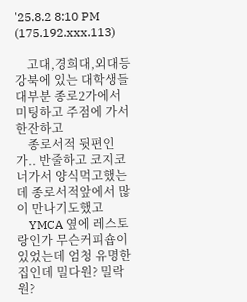'25.8.2 8:10 PM (175.192.xxx.113)

    고대,경희대,외대등 강북에 있는 대학생들 대부분 종로2가에서 미팅하고 주점에 가서 한잔하고
    종로서적 뒷편인가.. 반줄하고 코지코너가서 양식먹고했는데 종로서적앞에서 많이 만나기도했고
    YMCA 옆에 레스토랑인가 무슨커피숍이 있었는데 엄청 유명한집인데 밀다원? 밀락원?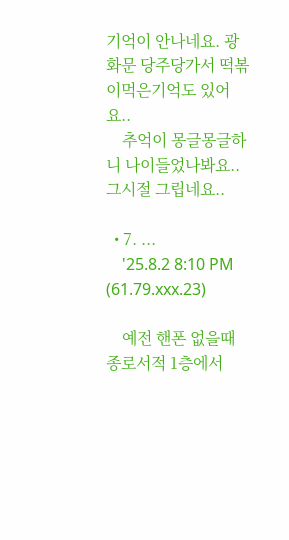기억이 안나네요. 광화문 당주당가서 떡볶이먹은기억도 있어요..
    추억이 몽글몽글하니 나이들었나봐요.. 그시절 그립네요..

  • 7. ...
    '25.8.2 8:10 PM (61.79.xxx.23)

    예전 핸폰 없을때 종로서적 1층에서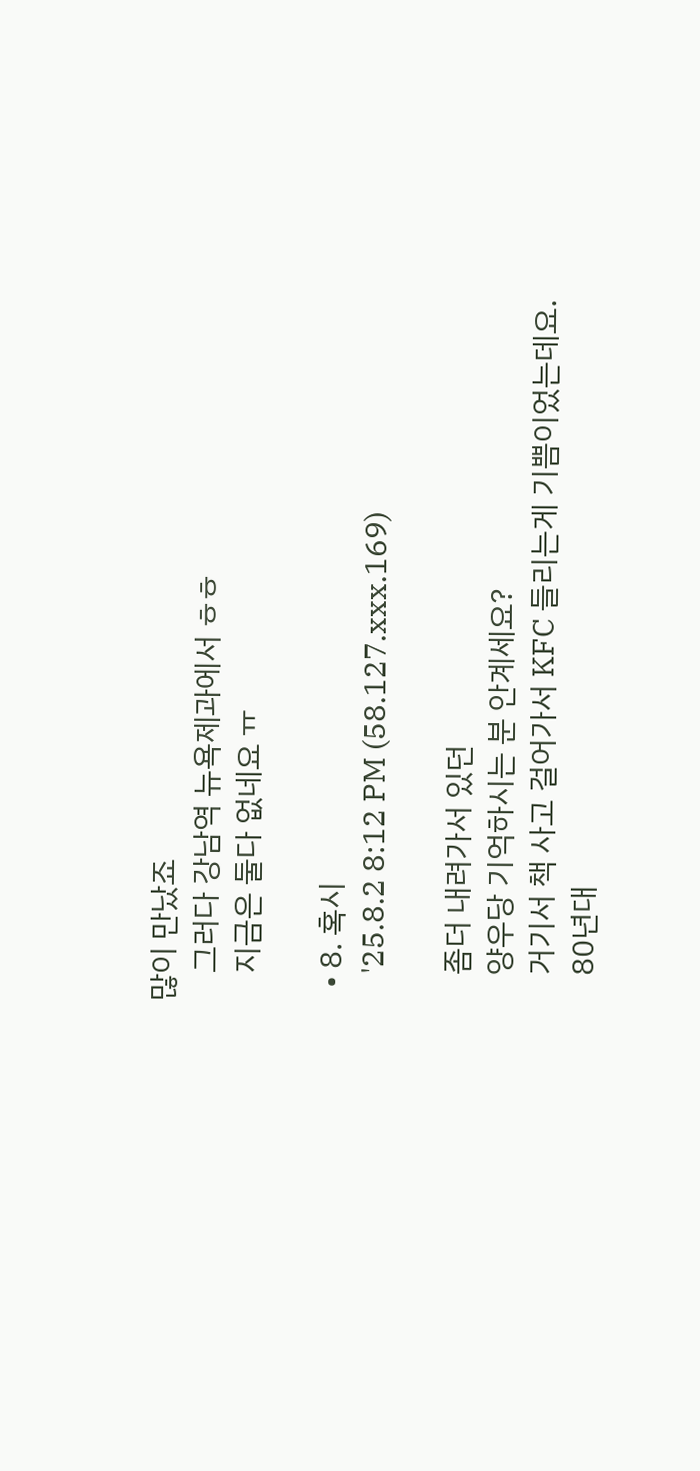많이 만났죠
    그러다 강남역 뉴욕제과에서 ㅎㅎ
    지금은 둘다 없네요 ㅠ

  • 8. 혹시
    '25.8.2 8:12 PM (58.127.xxx.169)

    좀더 내려가서 있던
    양우당 기억하시는 분 안계세요?
    거기서 책 사고 걸어가서 KFC 들리는게 기쁨이었는데요.
    80년대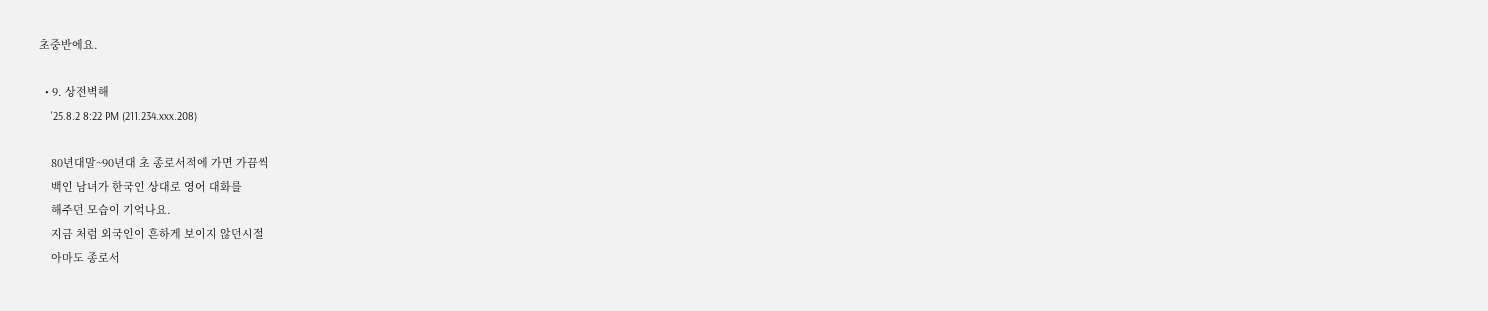초중반에요.

  • 9. 상전벽해
    '25.8.2 8:22 PM (211.234.xxx.208)

    80년대말~90년대 초 종로서적에 가면 가끔씩
    백인 남녀가 한국인 상대로 영어 대화를
    해주던 모습이 기억나요.
    지금 처럼 외국인이 흔하게 보이지 않던시절
    아마도 종로서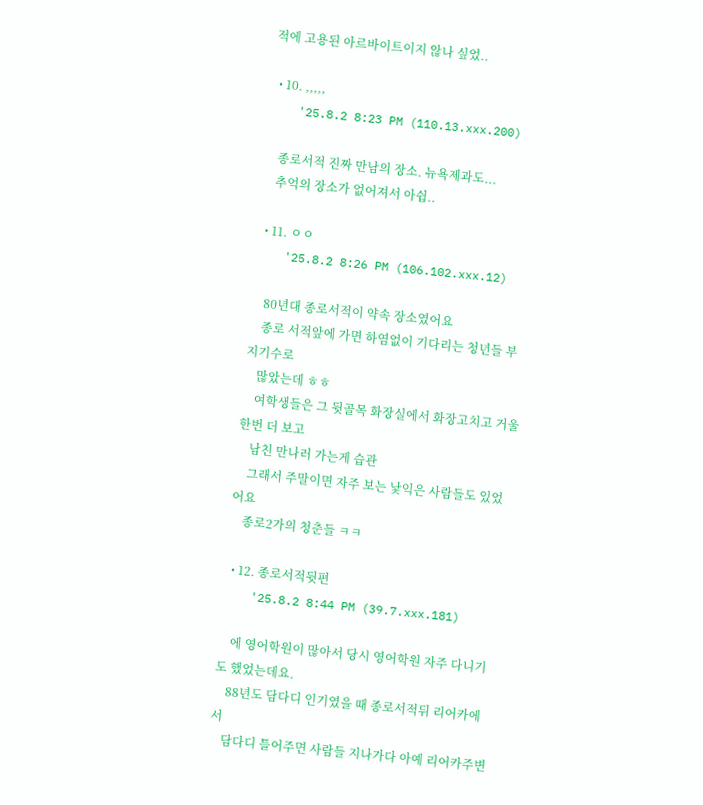적에 고용된 아르바이트이지 않나 싶었..

  • 10. ,,,,,
    '25.8.2 8:23 PM (110.13.xxx.200)

    종로서적 진짜 만남의 장소. 뉴욕제과도...
    추억의 장소가 없어져서 아쉽..

  • 11. ㅇㅇ
    '25.8.2 8:26 PM (106.102.xxx.12)

    80년대 종로서적이 약속 장소였어요
    종로 서적앞에 가면 하염없이 기다리는 청년들 부지기수로
    많았는데 ㅎㅎ
    여학생들은 그 뒷골목 화장실에서 화장고치고 거울 한번 더 보고
    남친 만나러 가는게 습관
    그래서 주말이면 자주 보는 낯익은 사람들도 있었어요
    종로2가의 청춘들 ㅋㅋ

  • 12. 종로서적뒷편
    '25.8.2 8:44 PM (39.7.xxx.181)

    에 영어학원이 많아서 당시 영어학원 자주 다니기도 했었는데요.
    88년도 담다디 인기였을 때 종로서적뒤 리어카에서
    담다디 틀어주면 사람들 지나가다 아예 리어카주변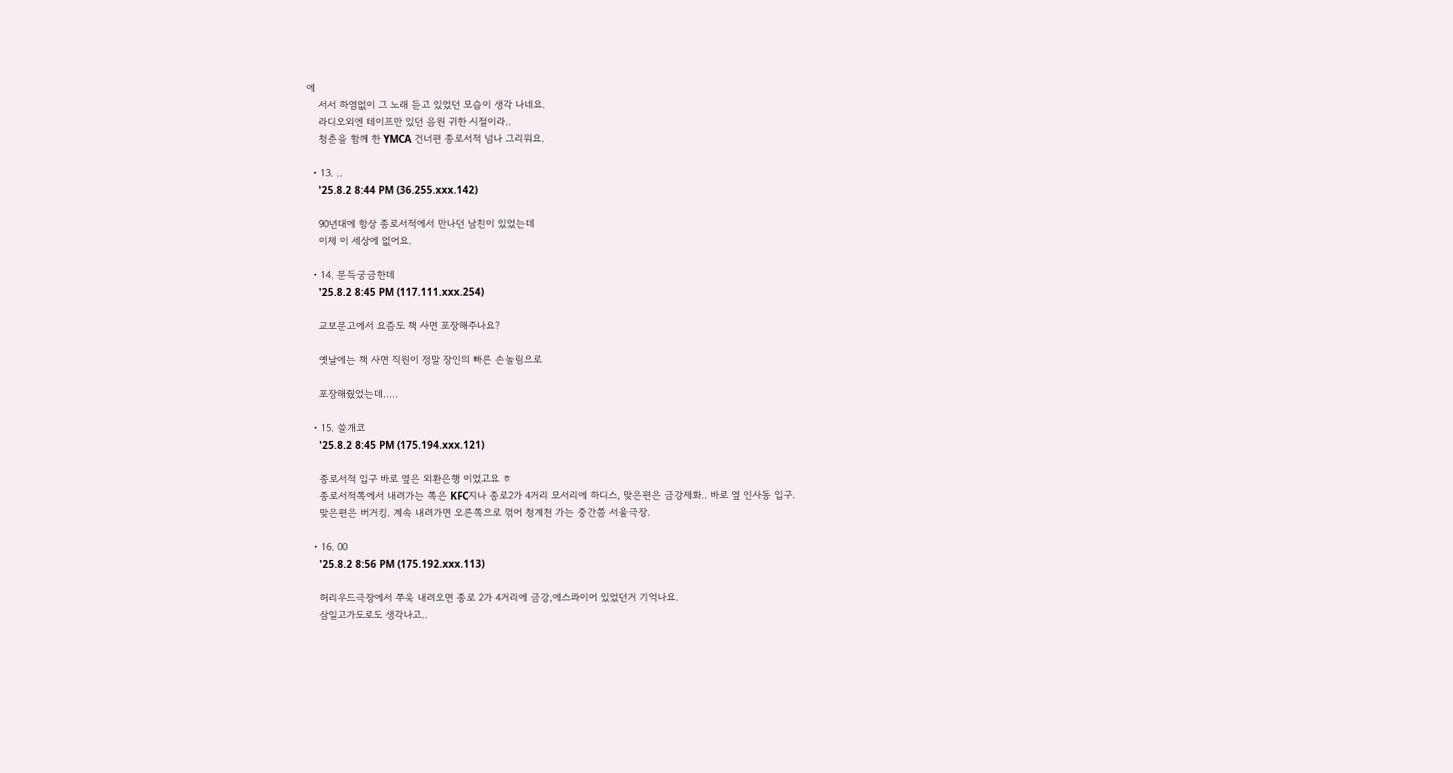에
    서서 하염없이 그 노래 듣고 있었던 모습이 생각 나네요.
    라디오외엔 테이프만 있던 음원 귀한 시절이라..
    청춘을 함께 한 YMCA 건너편 종로서적 넘나 그리워요.

  • 13. ..
    '25.8.2 8:44 PM (36.255.xxx.142)

    90년대에 항상 종로서적에서 만나던 남친이 있었는데
    이제 이 세상에 없어요.

  • 14. 문득궁금한데
    '25.8.2 8:45 PM (117.111.xxx.254)

    교보문고에서 요즘도 책 사면 포장해주나요?

    옛날에는 책 사면 직원이 정말 장인의 빠른 손놀림으로

    포장해줬었는데.....

  • 15. 쓸개코
    '25.8.2 8:45 PM (175.194.xxx.121)

    종로서적 입구 바로 옆은 외환은행 이었고요 ㅎ
    종로서적쪽에서 내려가는 쪽은 KFC지나 종로2가 4거리 모서리에 하디스, 맞은편은 금강제화.. 바로 옆 인사동 입구.
    맞은편은 버거킹. 계속 내려가면 오른쪽으로 꺾어 청계천 가는 중간쯤 서울극장.

  • 16. 00
    '25.8.2 8:56 PM (175.192.xxx.113)

    허리우드극장에서 쭈욱 내려오면 종로 2가 4거리에 금강,에스콰이어 있었던거 기억나요.
    삼일고가도로도 생각나고..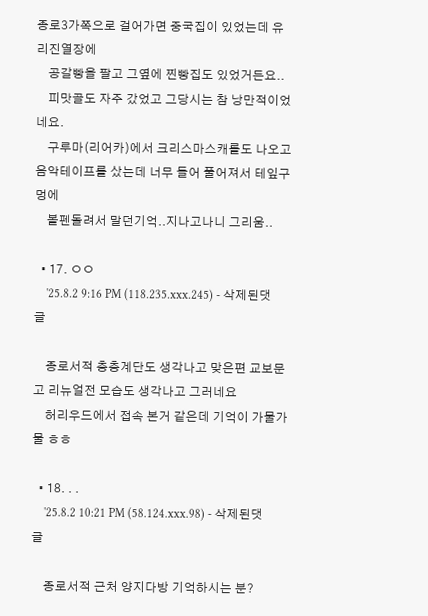종로3가쪽으로 걸어가면 중국집이 있었는데 유리진열장에
    공갈빵을 팔고 그옆에 찐빵집도 있었거든요..
    피맛골도 자주 갔었고 그당시는 참 낭만적이었네요.
    구루마(리어카)에서 크리스마스캐롤도 나오고 음악테이프를 샀는데 너무 들어 풀어져서 테잎구멍에
    볼펜돌려서 말던기억..지나고나니 그리움..

  • 17. ㅇㅇ
    '25.8.2 9:16 PM (118.235.xxx.245) - 삭제된댓글

    종로서적 층층계단도 생각나고 맞은편 교보문고 리뉴얼전 모습도 생각나고 그러네요
    허리우드에서 접속 본거 같은데 기억이 가물가물 ㅎㅎ

  • 18. . .
    '25.8.2 10:21 PM (58.124.xxx.98) - 삭제된댓글

    종로서적 근처 양지다방 기억하시는 분?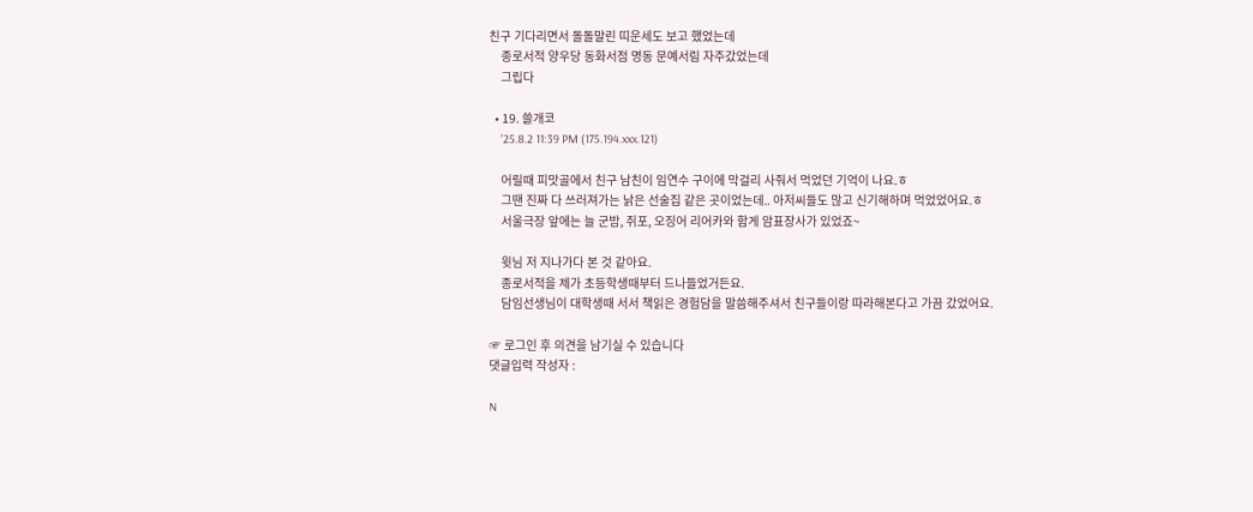친구 기다리면서 돌돌말린 띠운세도 보고 했었는데
    종로서적 양우당 동화서점 명동 문예서림 자주갔었는데
    그립다

  • 19. 쓸개코
    '25.8.2 11:39 PM (175.194.xxx.121)

    어릴때 피맛골에서 친구 남친이 임연수 구이에 막걸리 사줘서 먹었던 기억이 나요.ㅎ
    그땐 진짜 다 쓰러져가는 낡은 선술집 같은 곳이었는데.. 아저씨들도 많고 신기해하며 먹었었어요.ㅎ
    서울극장 앞에는 늘 군밤, 쥐포, 오징어 리어카와 함게 암표장사가 있었죠~

    윗님 저 지나가다 본 것 같아요.
    종로서적을 제가 초등학생때부터 드나들었거든요.
    담임선생님이 대학생때 서서 책읽은 경험담을 말씀해주셔서 친구들이랑 따라해본다고 가끔 갔었어요.

☞ 로그인 후 의견을 남기실 수 있습니다
댓글입력 작성자 :

N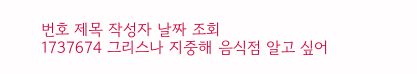번호 제목 작성자 날짜 조회
1737674 그리스나 지중해 음식점 알고 싶어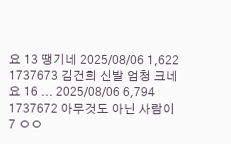요 13 땡기네 2025/08/06 1,622
1737673 김건희 신발 엄청 크네요 16 ... 2025/08/06 6,794
1737672 아무것도 아닌 사람이 7 ㅇㅇ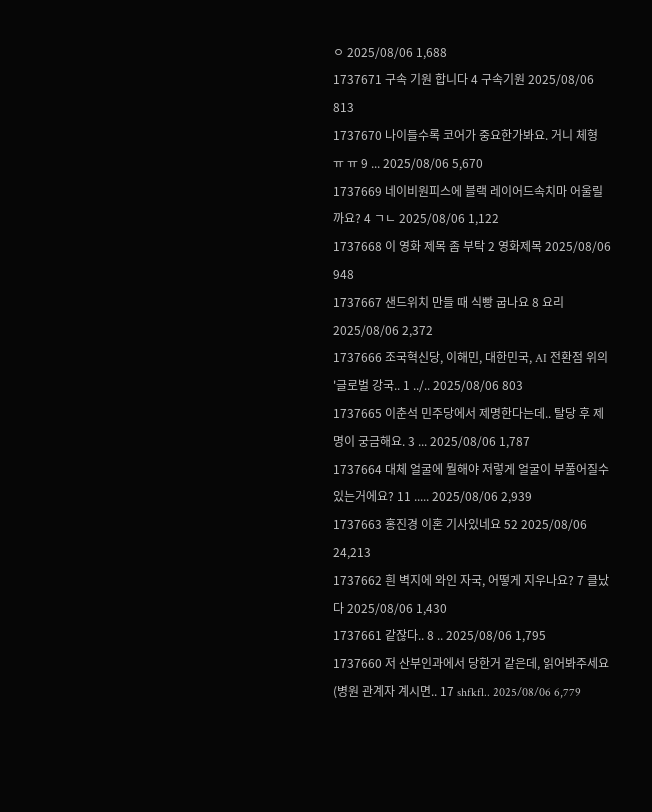ㅇ 2025/08/06 1,688
1737671 구속 기원 합니다 4 구속기원 2025/08/06 813
1737670 나이들수록 코어가 중요한가봐요. 거니 체형 ㅠ ㅠ 9 ... 2025/08/06 5,670
1737669 네이비원피스에 블랙 레이어드속치마 어울릴까요? 4 ㄱㄴ 2025/08/06 1,122
1737668 이 영화 제목 좀 부탁 2 영화제목 2025/08/06 948
1737667 샌드위치 만들 때 식빵 굽나요 8 요리 2025/08/06 2,372
1737666 조국혁신당, 이해민, 대한민국, AI 전환점 위의 '글로벌 강국.. 1 ../.. 2025/08/06 803
1737665 이춘석 민주당에서 제명한다는데.. 탈당 후 제명이 궁금해요. 3 ... 2025/08/06 1,787
1737664 대체 얼굴에 뭘해야 저렇게 얼굴이 부풀어질수있는거에요? 11 ..... 2025/08/06 2,939
1737663 홍진경 이혼 기사있네요 52 2025/08/06 24,213
1737662 흰 벽지에 와인 자국, 어떻게 지우나요? 7 클났다 2025/08/06 1,430
1737661 같잖다.. 8 .. 2025/08/06 1,795
1737660 저 산부인과에서 당한거 같은데, 읽어봐주세요(병원 관계자 계시면.. 17 shfkfl.. 2025/08/06 6,779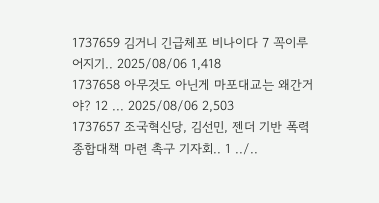1737659 김거니 긴급체포 비나이다 7 꼭이루어지기.. 2025/08/06 1,418
1737658 아무것도 아닌게 마포대교는 왜간거야? 12 ... 2025/08/06 2,503
1737657 조국혁신당, 김선민, 젠더 기반 폭력 종합대책 마련 촉구 기자회.. 1 ../..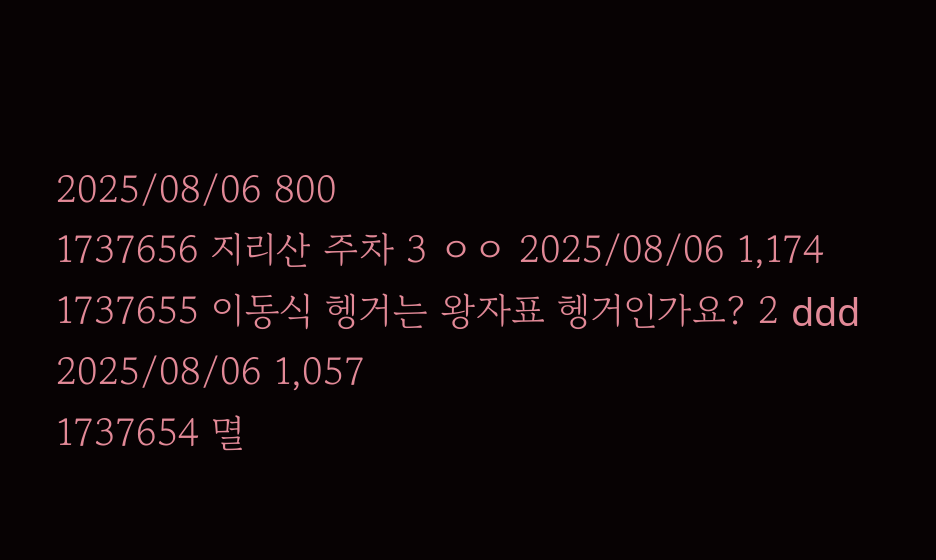2025/08/06 800
1737656 지리산 주차 3 ㅇㅇ 2025/08/06 1,174
1737655 이동식 헹거는 왕자표 헹거인가요? 2 ddd 2025/08/06 1,057
1737654 멸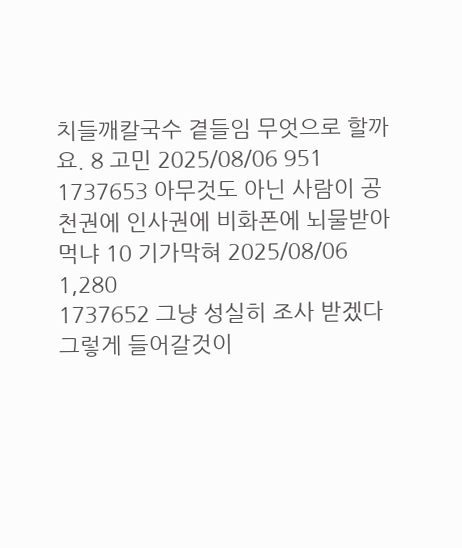치들깨칼국수 곁들임 무엇으로 할까요. 8 고민 2025/08/06 951
1737653 아무것도 아닌 사람이 공천권에 인사권에 비화폰에 뇌물받아먹냐 10 기가막혀 2025/08/06 1,280
1737652 그냥 성실히 조사 받겠다 그렇게 들어갈것이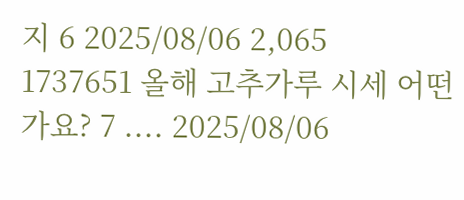지 6 2025/08/06 2,065
1737651 올해 고추가루 시세 어떤가요? 7 .... 2025/08/06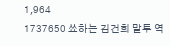1,964
1737650 쑈하는 김건희 말투 역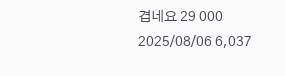겹네요 29 000 2025/08/06 6,037